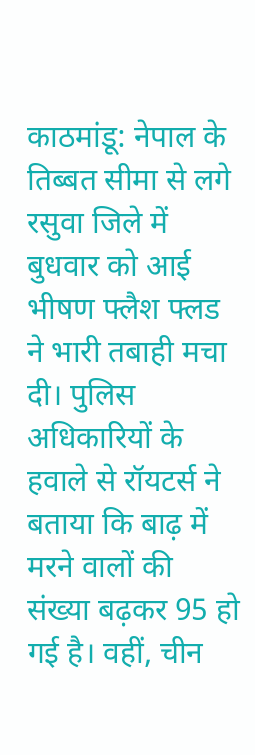काठमांडू: नेपाल के तिब्बत सीमा से लगे रसुवा जिले में बुधवार को आई भीषण फ्लैश फ्लड ने भारी तबाही मचा दी। पुलिस अधिकारियों के हवाले से रॉयटर्स ने बताया कि बाढ़ में मरने वालों की संख्या बढ़कर 95 हो गई है। वहीं, चीन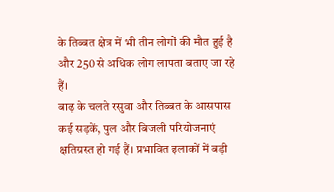के तिब्बत क्षेत्र में भी तीन लोगों की मौत हुई है और 250 से अधिक लोग लापता बताए जा रहे हैं।
बाढ़ के चलते रसुवा और तिब्बत के आसपास कई सड़कें, पुल और बिजली परियोजनाएं क्षतिग्रस्त हो गई हैं। प्रभावित इलाकों में बड़ी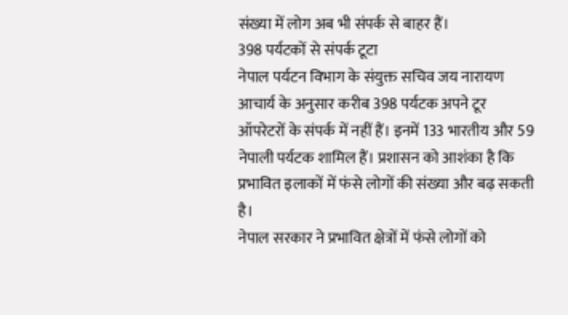संख्या में लोग अब भी संपर्क से बाहर हैं।
398 पर्यटकों से संपर्क टूटा
नेपाल पर्यटन विभाग के संयुक्त सचिव जय नारायण आचार्य के अनुसार करीब 398 पर्यटक अपने टूर ऑपरेटरों के संपर्क में नहीं हैं। इनमें 133 भारतीय और 59 नेपाली पर्यटक शामिल हैं। प्रशासन को आशंका है कि प्रभावित इलाकों में फंसे लोगों की संख्या और बढ़ सकती है।
नेपाल सरकार ने प्रभावित क्षेत्रों में फंसे लोगों को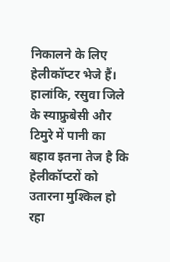निकालने के लिए हेलीकॉप्टर भेजे हैं। हालांकि, रसुवा जिले के स्याफ्रुबेसी और टिमुरे में पानी का बहाव इतना तेज है कि हेलीकॉप्टरों को उतारना मुश्किल हो रहा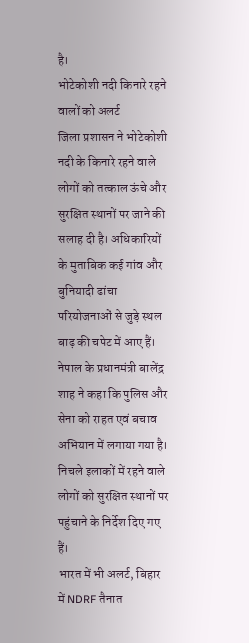है।
भोटेकोशी नदी किनारे रहने वालों को अलर्ट
जिला प्रशासन ने भोटेकोशी नदी के किनारे रहने वाले लोगों को तत्काल ऊंचे और सुरक्षित स्थानों पर जाने की सलाह दी है। अधिकारियों के मुताबिक कई गांव और बुनियादी ढांचा परियोजनाओं से जुड़े स्थल बाढ़ की चपेट में आए हैं।
नेपाल के प्रधानमंत्री बालेंद्र शाह ने कहा कि पुलिस और सेना को राहत एवं बचाव अभियान में लगाया गया है। निचले इलाकों में रहने वाले लोगों को सुरक्षित स्थानों पर पहुंचाने के निर्देश दिए गए हैं।
भारत में भी अलर्ट, बिहार में NDRF तैनात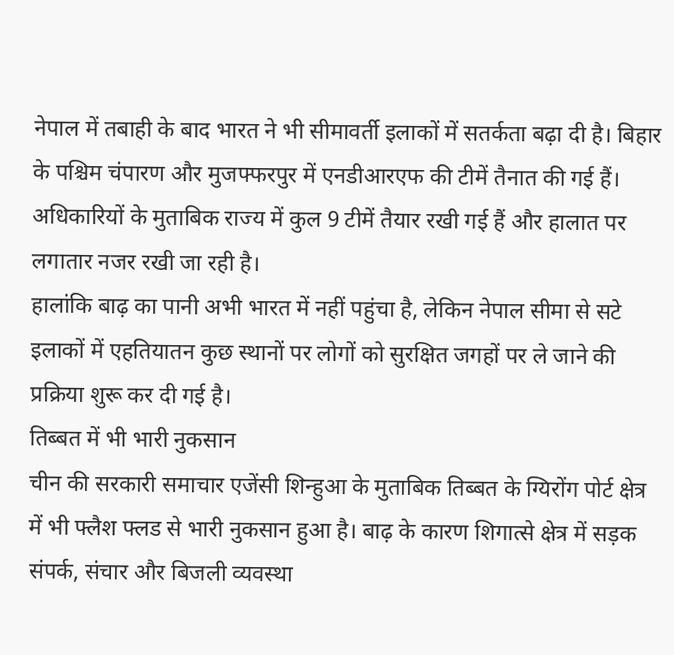नेपाल में तबाही के बाद भारत ने भी सीमावर्ती इलाकों में सतर्कता बढ़ा दी है। बिहार के पश्चिम चंपारण और मुजफ्फरपुर में एनडीआरएफ की टीमें तैनात की गई हैं। अधिकारियों के मुताबिक राज्य में कुल 9 टीमें तैयार रखी गई हैं और हालात पर लगातार नजर रखी जा रही है।
हालांकि बाढ़ का पानी अभी भारत में नहीं पहुंचा है, लेकिन नेपाल सीमा से सटे इलाकों में एहतियातन कुछ स्थानों पर लोगों को सुरक्षित जगहों पर ले जाने की प्रक्रिया शुरू कर दी गई है।
तिब्बत में भी भारी नुकसान
चीन की सरकारी समाचार एजेंसी शिन्हुआ के मुताबिक तिब्बत के ग्यिरोंग पोर्ट क्षेत्र में भी फ्लैश फ्लड से भारी नुकसान हुआ है। बाढ़ के कारण शिगात्से क्षेत्र में सड़क संपर्क, संचार और बिजली व्यवस्था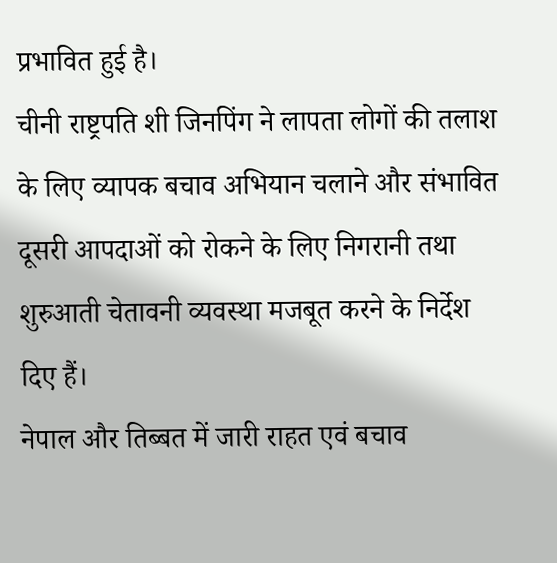प्रभावित हुई है।
चीनी राष्ट्रपति शी जिनपिंग ने लापता लोगों की तलाश के लिए व्यापक बचाव अभियान चलाने और संभावित दूसरी आपदाओं को रोकने के लिए निगरानी तथा शुरुआती चेतावनी व्यवस्था मजबूत करने के निर्देश दिए हैं।
नेपाल और तिब्बत में जारी राहत एवं बचाव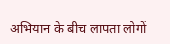अभियान के बीच लापता लोगों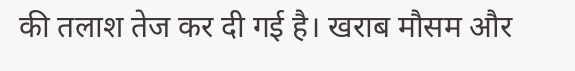की तलाश तेज कर दी गई है। खराब मौसम और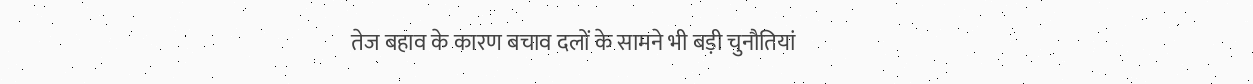तेज बहाव के कारण बचाव दलों के सामने भी बड़ी चुनौतियां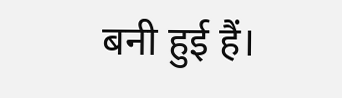बनी हुई हैं।